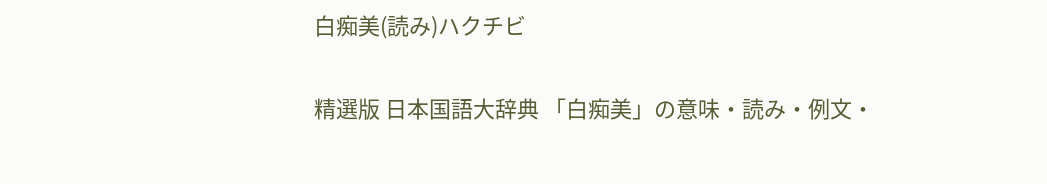白痴美(読み)ハクチビ

精選版 日本国語大辞典 「白痴美」の意味・読み・例文・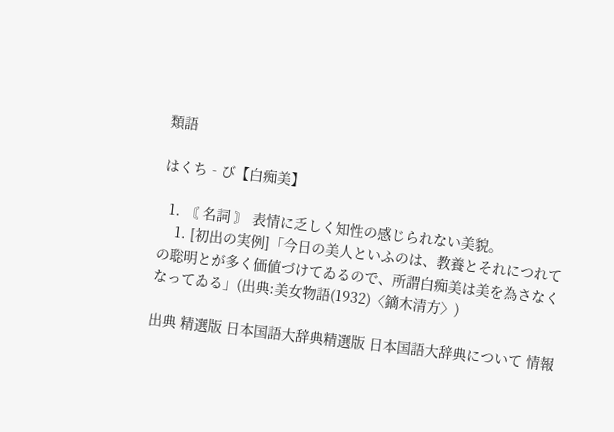類語

はくち‐び【白痴美】

  1. 〘 名詞 〙 表情に乏しく知性の感じられない美貌。
    1. [初出の実例]「今日の美人といふのは、教養とそれにつれての聡明とが多く価値づけてゐるので、所謂白痴美は美を為さなくなってゐる」(出典:美女物語(1932)〈鏑木清方〉)

出典 精選版 日本国語大辞典精選版 日本国語大辞典について 情報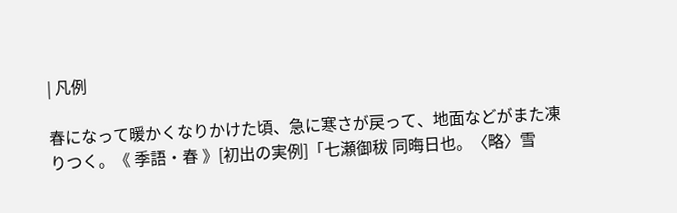| 凡例

春になって暖かくなりかけた頃、急に寒さが戻って、地面などがまた凍りつく。《 季語・春 》[初出の実例]「七瀬御秡 同晦日也。〈略〉雪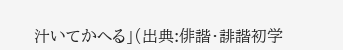汁いてかへる」(出典:俳諧・誹諧初学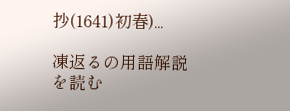抄(1641)初春)...

凍返るの用語解説を読む